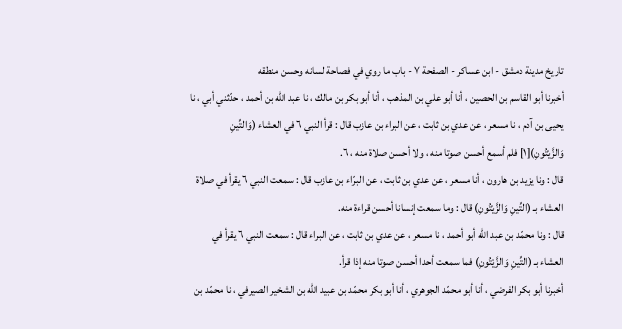تاريخ مدينة دمشق - ابن عساكر - الصفحة ٧ - باب ما روي في فصاحة لسانه وحسن منطقه
أخبرنا أبو القاسم بن الحصين ، أنا أبو علي بن المذهب ، أنا أبو بكر بن مالك ، نا عبد الله بن أحمد ، حدّثني أبي ، نا يحيى بن آدم ، نا مسعر ، عن عدي بن ثابت ، عن البراء بن عازب قال : قرأ النبي ٦ في العشاء (وَالتِّينِ وَالزَّيْتُونِ)[١] فلم أسمع أحسن صوتا منه ، ولا أحسن صلاة منه ، ٦.
قال : ونا يزيد بن هارون ، أنا مسعر ، عن عدي بن ثابت ، عن البرّاء بن عازب قال : سمعت النبي ٦ يقرأ في صلاة العشاء بـ (التِّينِ وَالزَّيْتُونِ) قال : وما سمعت إنسانا أحسن قراءة منه.
قال : ونا محمّد بن عبد الله أبو أحمد ، نا مسعر ، عن عدي بن ثابت ، عن البراء قال : سمعت النبي ٦ يقرأ في العشاء بـ (التِّينِ وَالزَّيْتُونِ) فما سمعت أحدا أحسن صوتا منه إذا قرأ.
أخبرنا أبو بكر الفرضي ، أنا أبو محمّد الجوهري ، أنا أبو بكر محمّد بن عبيد الله بن الشخير الصيرفي ، نا محمّد بن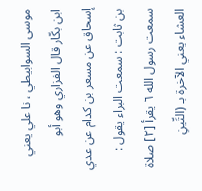موسى السوابيطي ، نا علي يعني ابن بكّار قال الفزاري وهو أبو إسحاق عن مسعر بن كدام عن عدي بن ثابت : سمعت البراء يقول :
سمعت رسول الله ٦ يقرأ [٢] صلاة العشاء يعني الآخرة بـ (التِّينِ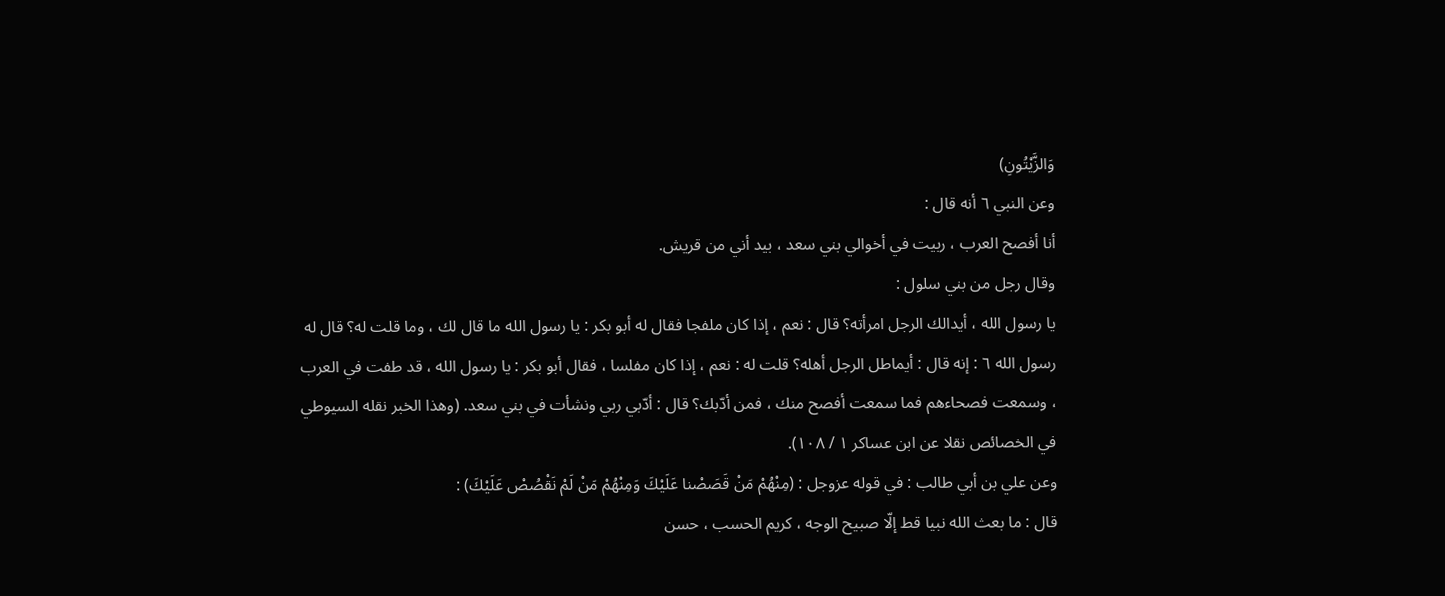وَالزَّيْتُونِ)
وعن النبي ٦ أنه قال :
أنا أفصح العرب ، ربيت في أخوالي بني سعد ، بيد أني من قريش.
وقال رجل من بني سلول :
يا رسول الله ، أيدالك الرجل امرأته؟ قال : نعم ، إذا كان ملفجا فقال له أبو بكر : يا رسول الله ما قال لك ، وما قلت له؟ قال له رسول الله ٦ : إنه قال : أيماطل الرجل أهله؟ قلت له : نعم ، إذا كان مفلسا ، فقال أبو بكر : يا رسول الله ، قد طفت في العرب ، وسمعت فصحاءهم فما سمعت أفصح منك ، فمن أدّبك؟ قال : أدّبي ربي ونشأت في بني سعد. (وهذا الخبر نقله السيوطي في الخصائص نقلا عن ابن عساكر ١ / ١٠٨).
وعن علي بن أبي طالب : في قوله عزوجل : (مِنْهُمْ مَنْ قَصَصْنا عَلَيْكَ وَمِنْهُمْ مَنْ لَمْ نَقْصُصْ عَلَيْكَ) :
قال : ما بعث الله نبيا قط إلّا صبيح الوجه ، كريم الحسب ، حسن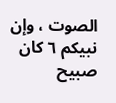الصوت ، وإن نبيكم ٦ كان صبيح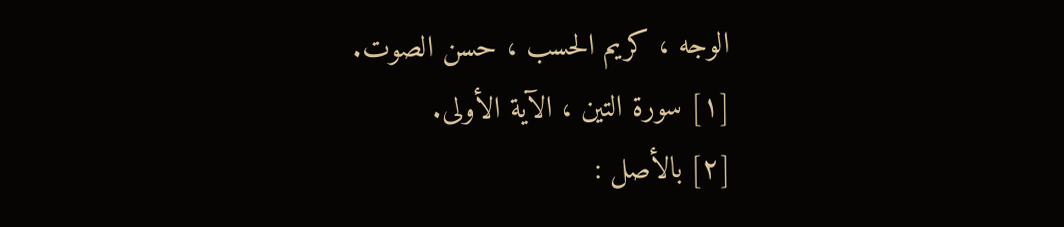الوجه ، كريم الحسب ، حسن الصوت.
[١] سورة التين ، الآية الأولى.
[٢] بالأصل :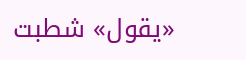«يقول» شطبت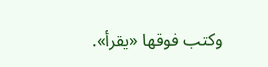وكتب فوقها «يقرأ».